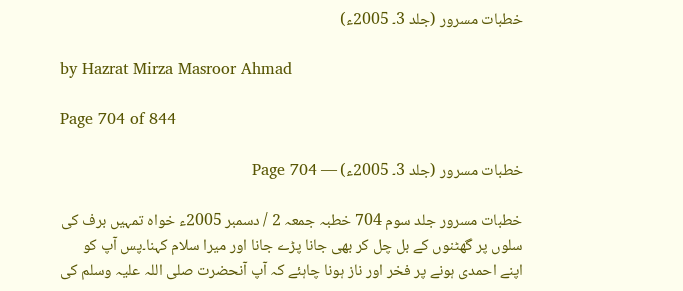خطبات مسرور (جلد 3۔ 2005ء)

by Hazrat Mirza Masroor Ahmad

Page 704 of 844

خطبات مسرور (جلد 3۔ 2005ء) — Page 704

خطبات مسرور جلد سوم 704 خطبہ جمعہ 2 / دسمبر 2005ء خواہ تمہیں برف کی سلوں پر گھٹنوں کے بل چل کر بھی جانا پڑے جانا اور میرا سلام کہنا۔پس آپ کو اپنے احمدی ہونے پر فخر اور ناز ہونا چاہئے کہ آپ آنحضرت صلی اللہ علیہ وسلم کی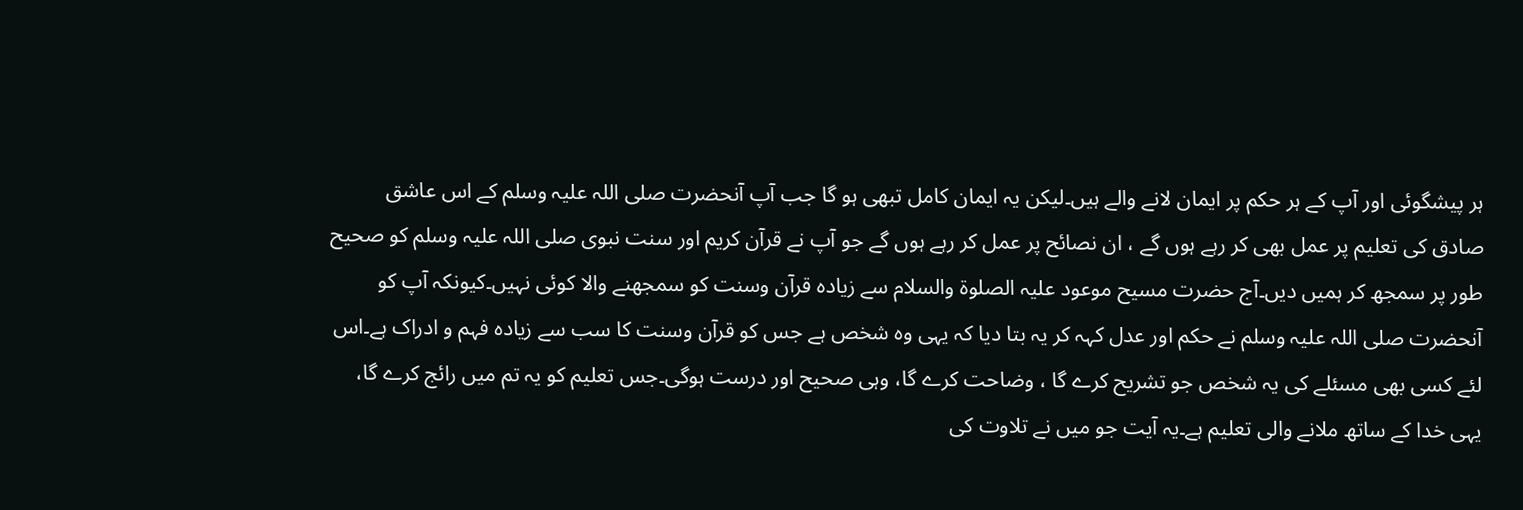ہر پیشگوئی اور آپ کے ہر حکم پر ایمان لانے والے ہیں۔لیکن یہ ایمان کامل تبھی ہو گا جب آپ آنحضرت صلی اللہ علیہ وسلم کے اس عاشق صادق کی تعلیم پر عمل بھی کر رہے ہوں گے ، ان نصائح پر عمل کر رہے ہوں گے جو آپ نے قرآن کریم اور سنت نبوی صلی اللہ علیہ وسلم کو صحیح طور پر سمجھ کر ہمیں دیں۔آج حضرت مسیح موعود علیہ الصلوۃ والسلام سے زیادہ قرآن وسنت کو سمجھنے والا کوئی نہیں۔کیونکہ آپ کو آنحضرت صلی اللہ علیہ وسلم نے حکم اور عدل کہہ کر یہ بتا دیا کہ یہی وہ شخص ہے جس کو قرآن وسنت کا سب سے زیادہ فہم و ادراک ہے۔اس لئے کسی بھی مسئلے کی یہ شخص جو تشریح کرے گا ، وضاحت کرے گا، وہی صحیح اور درست ہوگی۔جس تعلیم کو یہ تم میں رائج کرے گا، یہی خدا کے ساتھ ملانے والی تعلیم ہے۔یہ آیت جو میں نے تلاوت کی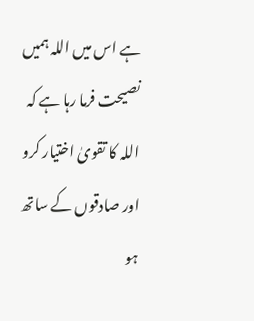ہے اس میں اللہ ہمیں نصیحت فرما رہا ہے کہ اللہ کا تقویٰ اختیار کرو اور صادقوں کے ساتھ ہو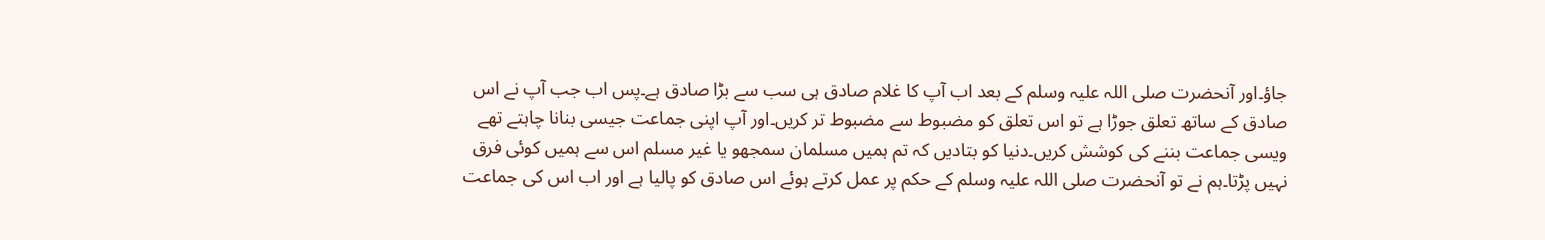جاؤ۔اور آنحضرت صلی اللہ علیہ وسلم کے بعد اب آپ کا غلام صادق ہی سب سے بڑا صادق ہے۔پس اب جب آپ نے اس صادق کے ساتھ تعلق جوڑا ہے تو اس تعلق کو مضبوط سے مضبوط تر کریں۔اور آپ اپنی جماعت جیسی بنانا چاہتے تھے ویسی جماعت بننے کی کوشش کریں۔دنیا کو بتادیں کہ تم ہمیں مسلمان سمجھو یا غیر مسلم اس سے ہمیں کوئی فرق نہیں پڑتا۔ہم نے تو آنحضرت صلی اللہ علیہ وسلم کے حکم پر عمل کرتے ہوئے اس صادق کو پالیا ہے اور اب اس کی جماعت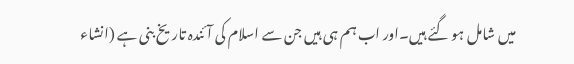میں شامل ہو گئے ہیں۔اور اب ہم ہی ہیں جن سے اسلام کی آئندہ تاریخ بنی ہے (انشاء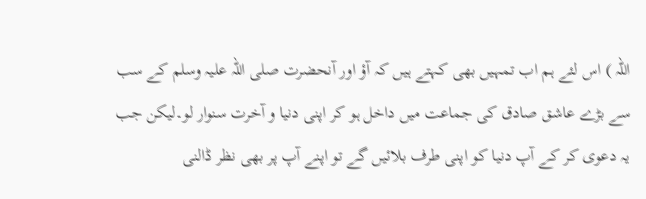اللہ ) اس لئے ہم اب تمہیں بھی کہتے ہیں کہ آؤ اور آنحضرت صلی اللہ علیہ وسلم کے سب سے بڑے عاشق صادق کی جماعت میں داخل ہو کر اپنی دنیا و آخرت سنوار لو۔لیکن جب یہ دعوی کر کے آپ دنیا کو اپنی طرف بلائیں گے تو اپنے آپ پر بھی نظر ڈالنی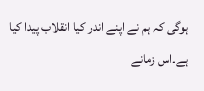ہوگی کہ ہم نے اپنے اندر کیا انقلاب پیدا کیا ہے۔اس زمانے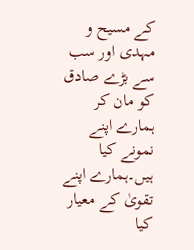کے مسیح و مہدی اور سب سے بڑے صادق کو مان کر ہمارے اپنے نمونے کیا ہیں۔ہمارے اپنے تقویٰ کے معیار کیا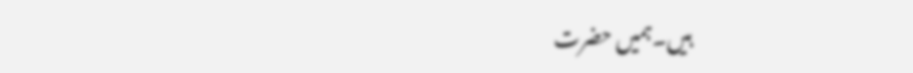ہیں۔ہمیں حضرت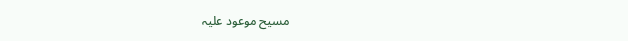مسیح موعود علیہ